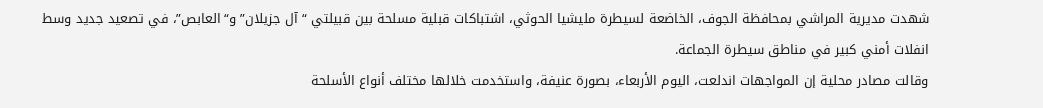شهدت مديرية المراشي بمحافظة الجوف، الخاضعة لسيطرة مليشيا الحوثي، اشتباكات قبلية مسلحة بين قبيلتي “آل جزيلان” و“العابص”، في تصعيد جديد وسط انفلات أمني كبير في مناطق سيطرة الجماعة.
وقالت مصادر محلية إن المواجهات اندلعت، اليوم الأربعاء، بصورة عنيفة، واستخدمت خلالها مختلف أنواع الأسلحة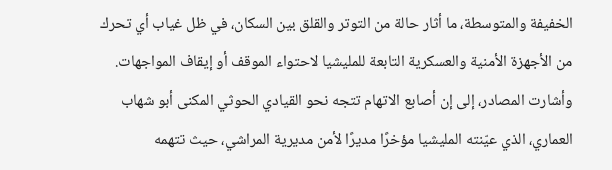الخفيفة والمتوسطة، ما أثار حالة من التوتر والقلق بين السكان، في ظل غياب أي تحرك من الأجهزة الأمنية والعسكرية التابعة للمليشيا لاحتواء الموقف أو إيقاف المواجهات.
وأشارت المصادر، إلى إن أصابع الاتهام تتجه نحو القيادي الحوثي المكنى أبو شهاب العماري، الذي عيّنته المليشيا مؤخرًا مديرًا لأمن مديرية المراشي، حيث تتهمه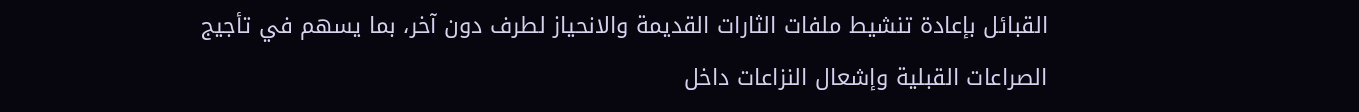القبائل بإعادة تنشيط ملفات الثارات القديمة والانحياز لطرف دون آخر، بما يسهم في تأجيج الصراعات القبلية وإشعال النزاعات داخل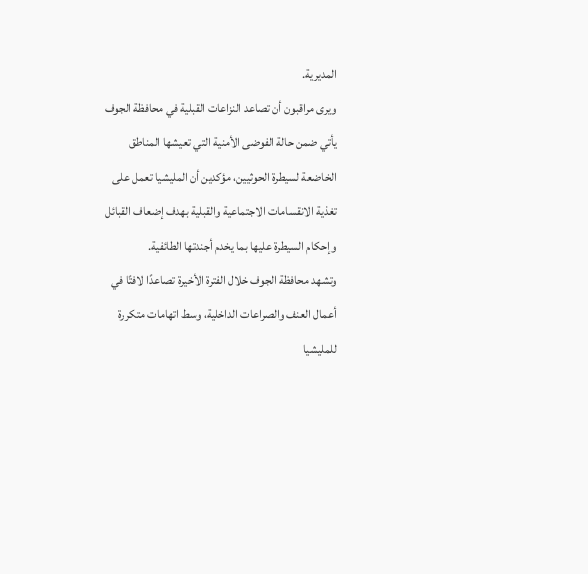المديرية.
ويرى مراقبون أن تصاعد النزاعات القبلية في محافظة الجوف يأتي ضمن حالة الفوضى الأمنية التي تعيشها المناطق الخاضعة لسيطرة الحوثيين، مؤكدين أن المليشيا تعمل على تغذية الانقسامات الاجتماعية والقبلية بهدف إضعاف القبائل وإحكام السيطرة عليها بما يخدم أجندتها الطائفية.
وتشهد محافظة الجوف خلال الفترة الأخيرة تصاعدًا لافتًا في أعمال العنف والصراعات الداخلية، وسط اتهامات متكررة للمليشيا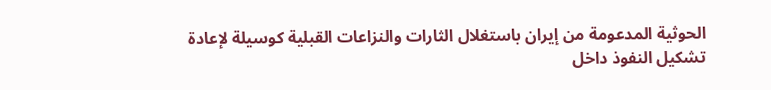الحوثية المدعومة من إيران باستغلال الثارات والنزاعات القبلية كوسيلة لإعادة تشكيل النفوذ داخل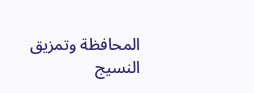المحافظة وتمزيق النسيج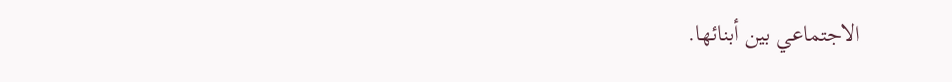الاجتماعي بين أبنائها.